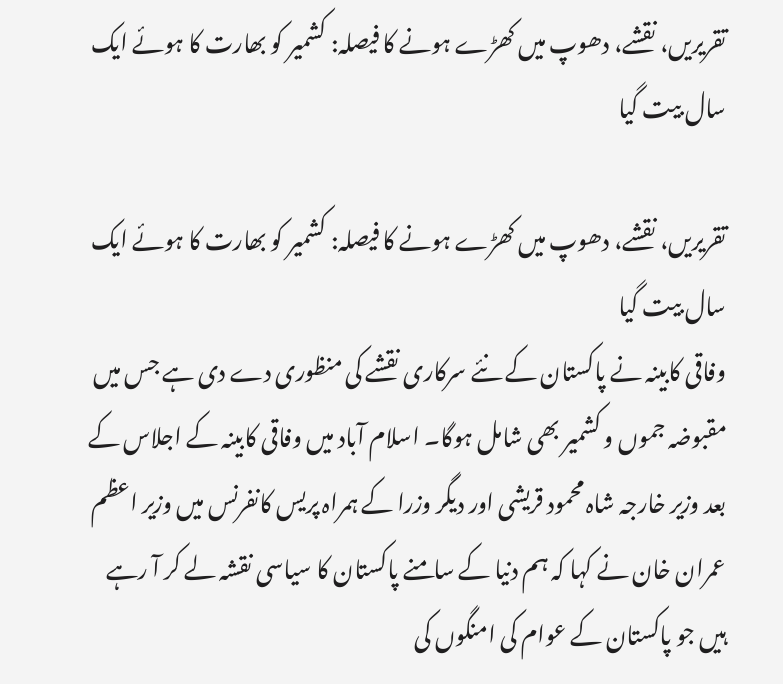تقریریں، نقشے، دھوپ میں کھڑے ہونے کا فیصلہ: کشمیر کو بھارت کا ہوئے ایک سال بیت گیا

تقریریں، نقشے، دھوپ میں کھڑے ہونے کا فیصلہ: کشمیر کو بھارت کا ہوئے ایک سال بیت گیا
وفاقی کابینہ نے پاکستان کے نئے سرکاری نقشے کی منظوری دے دی ہے جس میں مقبوضہ جموں و کشمیر بھی شامل ہوگا۔ اسلام آباد میں وفاقی کابینہ کے اجلاس کے بعد وزیر خارجہ شاہ محمود قریشی اور دیگر وزرا کے ہمراہ پریس کانفرنس میں وزیر اعظم عمران خان نے کہا کہ ہم دنیا کے سامنے پاکستان کا سیاسی نقشہ لے کر آ رہے ہیں جو پاکستان کے عوام کی امنگوں کی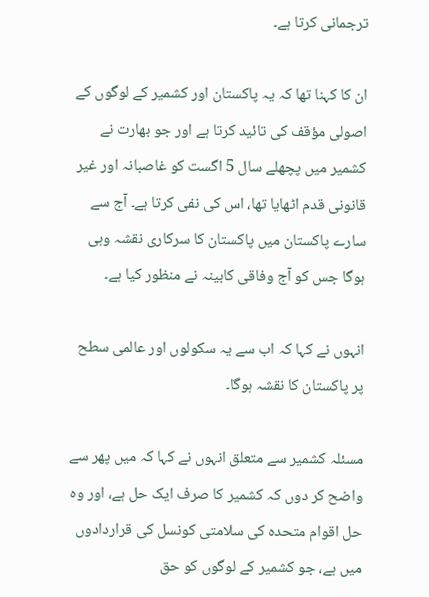ترجمانی کرتا ہے۔

ان کا کہنا تھا کہ یہ پاکستان اور کشمیر کے لوگوں کے اصولی مؤقف کی تائید کرتا ہے اور جو بھارت نے کشمیر میں پچھلے سال 5 اگست کو غاصبانہ اور غیر قانونی قدم اٹھایا تھا، اس کی نفی کرتا ہے۔ آج سے سارے پاکستان میں پاکستان کا سرکاری نقشہ وہی ہوگا جس کو آج وفاقی کابینہ نے منظور کیا ہے۔

انہوں نے کہا کہ اب سے یہ سکولوں اور عالمی سطح پر پاکستان کا نقشہ ہوگا۔

مسئلہ کشمیر سے متعلق انہوں نے کہا کہ میں پھر سے واضح کر دوں کہ کشمیر کا صرف ایک حل ہے، اور وہ حل اقوام متحدہ کی سلامتی کونسل کی قراردادوں میں ہے، جو کشمیر کے لوگوں کو حق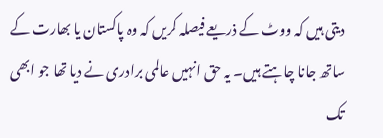دیتی ہیں کہ ووٹ کے ذریعے فیصلہ کریں کہ وہ پاکستان یا بھارت کے ساتھ جانا چاہتے ہیں۔ یہ حق انہیں عالمی برادری نے دیا تھا جو ابھی تک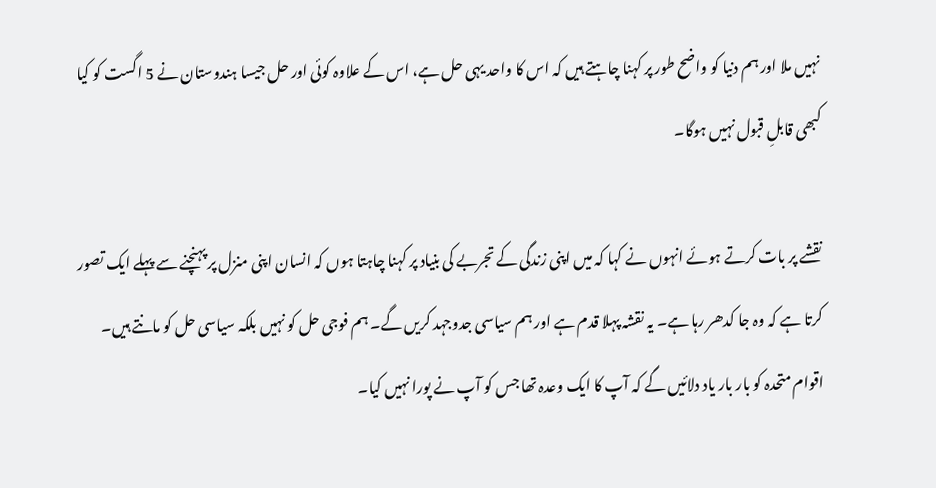نہیں ملا اور ہم دنیا کو واضح طور پر کہنا چاہتے ہیں کہ اس کا واحد یہی حل ہے، اس کے علاوہ کوئی اور حل جیسا ہندوستان نے 5 اگست کو کیا کبھی قابلِ قبول نہیں ہوگا۔

نقشے پر بات کرتے ہوئے انہوں نے کہا کہ میں اپنی زندگی کے تجربے کی بنیاد پر کہنا چاہتا ہوں کہ انسان اپنی منزل پر پہنچنے سے پہلے ایک تصور کرتا ہے کہ وہ جا کدھر رہا ہے۔ یہ نقشہ پہلا قدم ہے اور ہم سیاسی جدوجہد کریں گے۔ ہم فوجی حل کو نہیں بلکہ سیاسی حل کو مانتے ہیں۔ اقوام متحدہ کو بار بار یاد دلائیں گے کہ آپ کا ایک وعدہ تھا جس کو آپ نے پورا نہیں کیا۔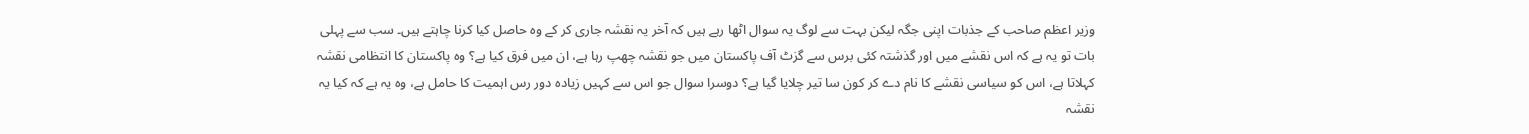وزیر اعظم صاحب کے جذبات اپنی جگہ لیکن بہت سے لوگ یہ سوال اٹھا رہے ہیں کہ آخر یہ نقشہ جاری کر کے وہ حاصل کیا کرنا چاہتے ہیں۔ سب سے پہلی بات تو یہ ہے کہ اس نقشے میں اور گذشتہ کئی برس سے گزٹ آف پاکستان میں جو نقشہ چھپ رہا ہے، ان میں فرق کیا ہے؟ وہ پاکستان کا انتظامی نقشہ کہلاتا ہے، اس کو سیاسی نقشے کا نام دے کر کون سا تیر چلایا گیا ہے؟ دوسرا سوال جو اس سے کہیں زیادہ دور رس اہمیت کا حامل ہے، وہ یہ ہے کہ کیا یہ نقشہ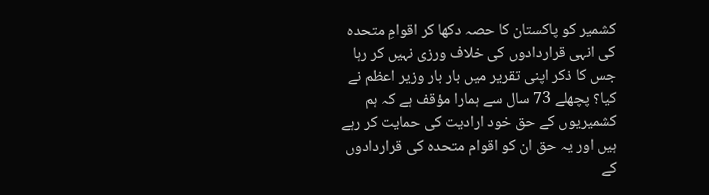کشمیر کو پاکستان کا حصہ دکھا کر اقوامِ متحدہ کی انہی قراردادوں کی خلاف ورزی نہیں کر رہا جس کا ذکر اپنی تقریر میں بار بار وزیر اعظم نے کیا؟ پچھلے 73 سال سے ہمارا مؤقف ہے کہ ہم کشمیریوں کے حق خود ارادیت کی حمایت کر رہے ہیں اور یہ حق ان کو اقوام متحدہ کی قراردادوں کے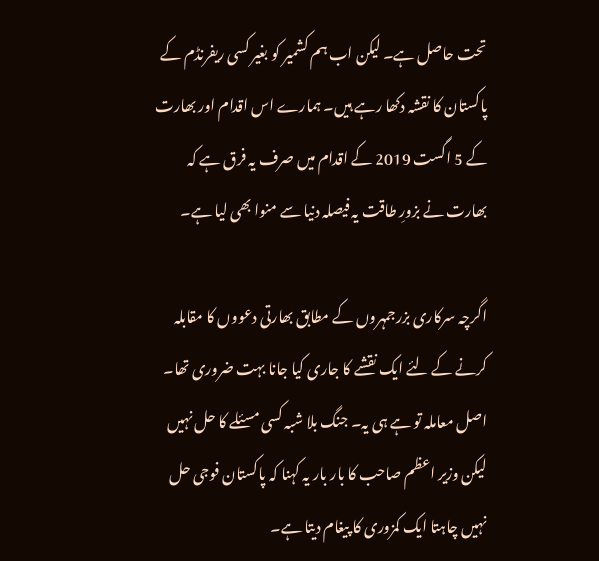تحت حاصل ہے۔ لیکن اب ہم کشمیر کو بغیر کسی ریفرنڈم کے پاکستان کا نقشہ دکھا رہے ہیں۔ ہمارے اس اقدام اور بھارت کے 5 اگست 2019 کے اقدام میں صرف یہ فرق ہے کہ بھارت نے بزورِ طاقت یہ فیصلہ دنیا سے منوا بھی لیا ہے۔

اگرچہ سرکاری بزرجمہروں کے مطابق بھارتی دعووں کا مقابلہ کرنے کے لئے ایک نقشے کا جاری کیا جانا بہت ضروری تھا۔ اصل معاملہ تو ہے ہی یہ۔ جنگ بلا شبہ کسی مسئلے کا حل نہیں لیکن وزیر اعظم صاحب کا بار بار یہ کہنا کہ پاکستان فوجی حل نہیں چاہتا ایک کمزوری کا پیغام دیتا ہے۔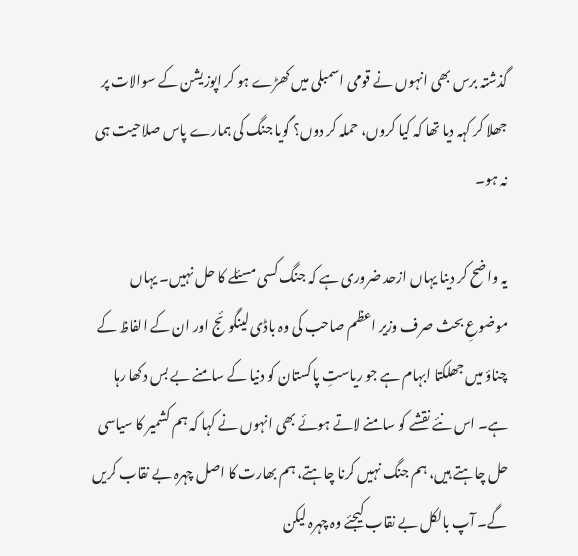گذشتہ برس بھی انہوں نے قومی اسمبلی میں کھڑے ہو کر اپوزیشن کے سوالات پر جھلا کر کہہ دیا تھا کہ کیا کروں، حملہ کر دوں؟ گویا جنگ کی ہمارے پاس صلاحیت ہی نہ ہو۔

یہ واضح کر دینا یہاں ازحد ضروری ہے کہ جنگ کسی مسئلے کا حل نہیں۔ یہاں موضوعِ بحث صرف وزیر اعظم صاحب کی وہ باڈی لینگوئج اور ان کے الفاظ کے چناؤ میں جھلکتا ابہام ہے جو ریاستِ پاکستان کو دنیا کے سامنے بے بس دکھا رہا ہے۔ اس نئے نقشے کو سامنے لاتے ہوئے بھی انہوں نے کہا کہ ہم کشمیر کا سیاسی حل چاہتے ہیں، ہم جنگ نہیں کرنا چاہتے، ہم بھارت کا اصل چہرہ بے نقاب کریں گے۔ آپ بالکل بے نقاب کیجئے وہ چہرہ لیکن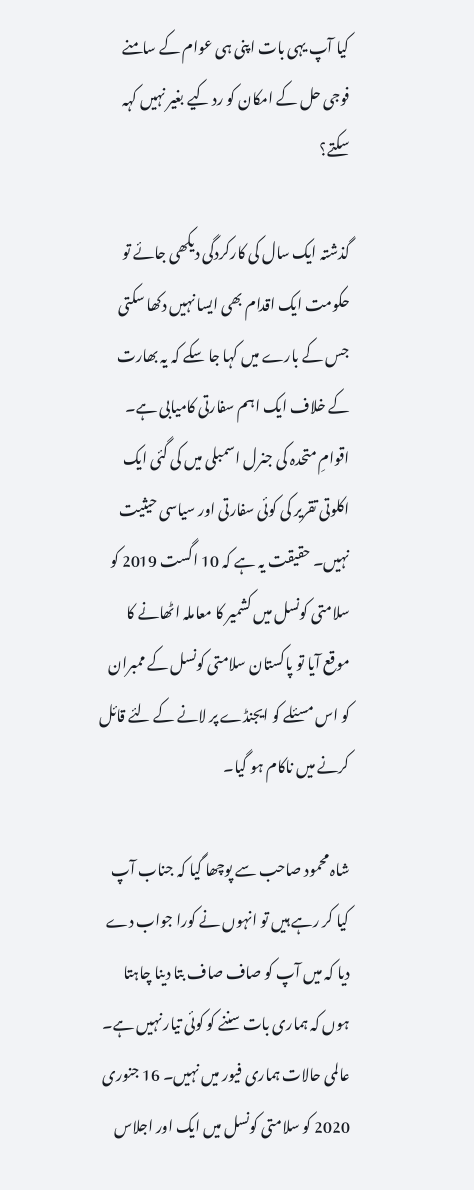کیا آپ یہی بات اپنی ہی عوام کے سامنے فوجی حل کے امکان کو رد کیے بغیر نہیں کہہ سکتے؟

گذشتہ ایک سال کی کارکردگی دیکھی جائے تو حکومت ایک اقدام بھی ایسا نہیں دکھا سکتی جس کے بارے میں کہا جا سکے کہ یہ بھارت کے خلاف ایک اہم سفارتی کامیابی ہے۔ اقوامِ متحدہ کی جنرل اسمبلی میں کی گئی ایک اکلوتی تقریر کی کوئی سفارتی اور سیاسی حیثیت نہیں۔ حقیقت یہ ہے کہ 10 اگست 2019 کو سلامتی کونسل میں کشمیر کا معاملہ اٹھانے کا موقع آیا تو پاکستان سلامتی کونسل کے ممبران کو اس مسئلے کو ایجنڈے پر لانے کے لئے قائل کرنے میں ناکام ہو گیا۔

شاہ محمود صاحب سے پوچھا گیا کہ جناب آپ کیا کر رہے ہیں تو انہوں نے کورا جواب دے دیا کہ میں آپ کو صاف صاف بتا دینا چاہتا ہوں کہ ہماری بات سننے کو کوئی تیار نہیں ہے۔ عالمی حالات ہماری فیور میں نہیں۔ 16 جنوری 2020 کو سلامتی کونسل میں ایک اور اجلاس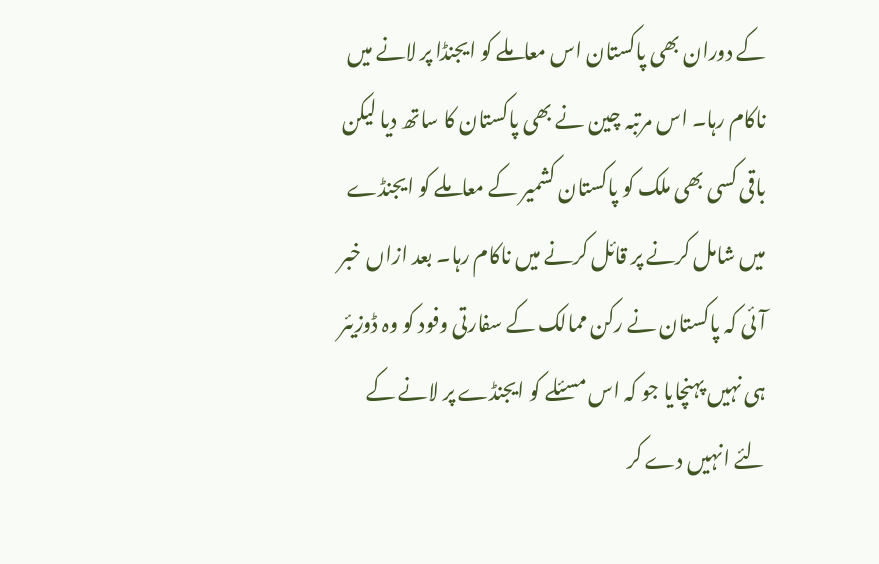کے دوران بھی پاکستان اس معاملے کو ایجنڈا پر لانے میں ناکام رہا۔ اس مرتبہ چین نے بھی پاکستان کا ساتھ دیا لیکن باقی کسی بھی ملک کو پاکستان کشمیر کے معاملے کو ایجنڈے میں شامل کرنے پر قائل کرنے میں ناکام رہا۔ بعد ازاں خبر آئی کہ پاکستان نے رکن ممالک کے سفارتی وفود کو وہ ڈوزیئر ہی نہیں پہنچایا جو کہ اس مسئلے کو ایجنڈے پر لانے کے لئے انہیں دے کر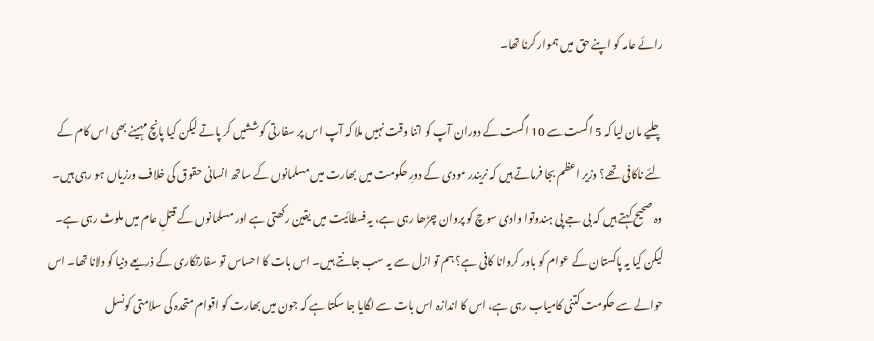رائے عامہ کو اپنے حق میں ہموار کرنا تھا۔

چلیے مان لیا کہ 5 اگست سے 10 اگست کے دوران آپ کو اتنا وقت نہیں ملا کہ آپ اس پر سفارتی کوششیں کر پاتے لیکن کیا پانچ مہینے بھی اس کام کے لئے ناکافی تھے؟ وزیر اعظم بجا فرماتے ہیں کہ نریندر مودی کے دورِ حکومت میں بھارت میں مسلمانوں کے ساتھ انسانی حقوق کی خلاف ورزیاں ہو رہی ہیں۔ وہ صحیح کہتے ہیں کہ بی جے پی ہندوتوا وادی سوچ کو پروان چڑھا رہی ہے، یہ فسطائیت میں یقین رکھتی ہے اور مسلمانوں کے قتلِ عام میں ملوث رہی ہے۔ لیکن کیا یہ پاکستان کے عوام کو باور کروانا کافی ہے؟ ہم تو ازل سے یہ سب جانتے ہیں۔ اس بات کا احساس تو سفارتکاری کے ذریعے دنیا کو دلانا تھا۔ اس حوالے سے حکومت کتنی کامیاب رہی ہے، اس کا اندازہ اس بات سے لگایا جا سکتا ہے کہ جون میں بھارت کو اقوام متحدہ کی سلامتی کونسل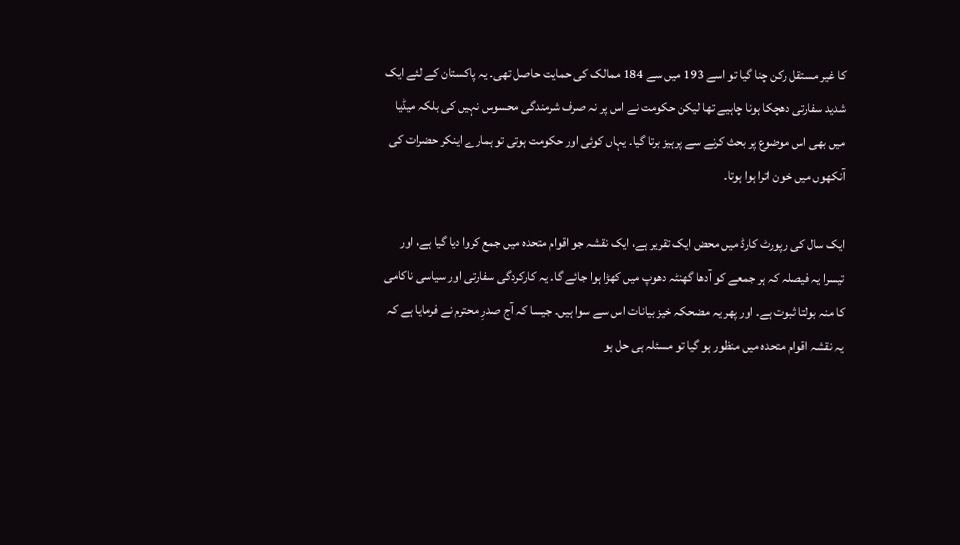کا غیر مستقل رکن چنا گیا تو اسے 193 میں سے 184 ممالک کی حمایت حاصل تھی۔ یہ پاکستان کے لئے ایک شدید سفارتی دھچکا ہونا چاہیے تھا لیکن حکومت نے اس پر نہ صرف شرمندگی محسوس نہیں کی بلکہ میڈیا میں بھی اس موضوع پر بحث کرنے سے پرہیز برتا گیا۔ یہاں کوئی اور حکومت ہوتی تو ہمارے اینکر حضرات کی آنکھوں میں خون اترا ہوا ہوتا۔

ایک سال کی رپورٹ کارڈ میں محض ایک تقریر ہے، ایک نقشہ جو اقوام متحدہ میں جمع کروا دیا گیا ہے، اور تیسرا یہ فیصلہ کہ ہر جمعے کو آدھا گھنٹہ دھوپ میں کھڑا ہوا جائے گا۔ یہ کارکردگی سفارتی اور سیاسی ناکامی کا منہ بولتا ثبوت ہے۔ اور پھر یہ مضحکہ خیز بیانات اس سے سوا ہیں۔ جیسا کہ آج صدرِ محترم نے فرمایا ہے کہ یہ نقشہ اقوام متحدہ میں منظور ہو گیا تو مسئلہ ہی حل ہو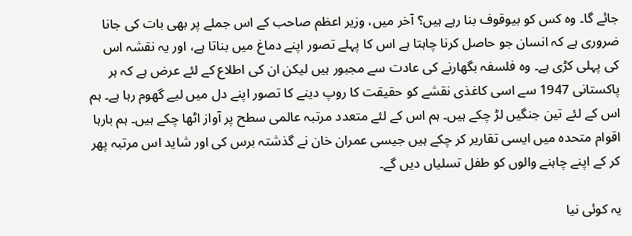جائے گا۔ وہ کس کو بیوقوف بنا رہے ہیں؟ آخر میں، وزیر اعظم صاحب کے اس جملے پر بھی بات کی جانا ضروری ہے کہ انسان جو حاصل کرنا چاہتا ہے اس کا پہلے تصور اپنے دماغ میں بناتا ہے، اور یہ نقشہ اس کی پہلی کڑی ہے۔ وہ فلسفہ بگھارنے کی عادت سے مجبور ہیں لیکن ان کی اطلاع کے لئے عرض ہے کہ ہر پاکستانی 1947 سے اسی کاغذی نقشے کو حقیقت کا روپ دینے کا تصور اپنے دل میں لیے گھوم رہا ہے۔ ہم اس کے لئے تین جنگیں لڑ چکے ہیں۔ ہم اس کے لئے متعدد مرتبہ عالمی سطح پر آواز اٹھا چکے ہیں۔ ہم بارہا اقوام متحدہ میں ایسی تقاریر کر چکے ہیں جیسی عمران خان نے گذشتہ برس کی اور شاید اس مرتبہ پھر کر کے اپنے چاہنے والوں کو طفل تسلیاں دیں گے۔

یہ کوئی نیا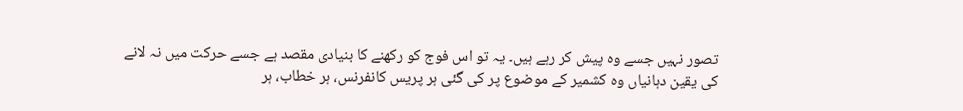تصور نہیں جسے وہ پیش کر رہے ہیں۔ یہ تو اس فوج کو رکھنے کا بنیادی مقصد ہے جسے حرکت میں نہ لانے کی یقین دہانیاں وہ کشمیر کے موضوع پر کی گئی ہر پریس کانفرنس، ہر خطاب، ہر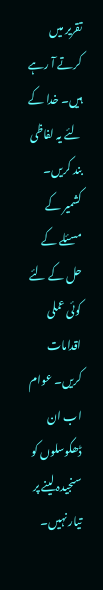تقریر میں کرتے آ رہے ہیں۔ خدا کے لئے یہ لفاظی بند کریں۔ کشمیر کے مسئلے کے حل کے لئے کوئی عملی اقدامات کریں۔ عوام اب ان ڈھکوسلوں کو سنجیدہ لینے پر تیار نہیں۔